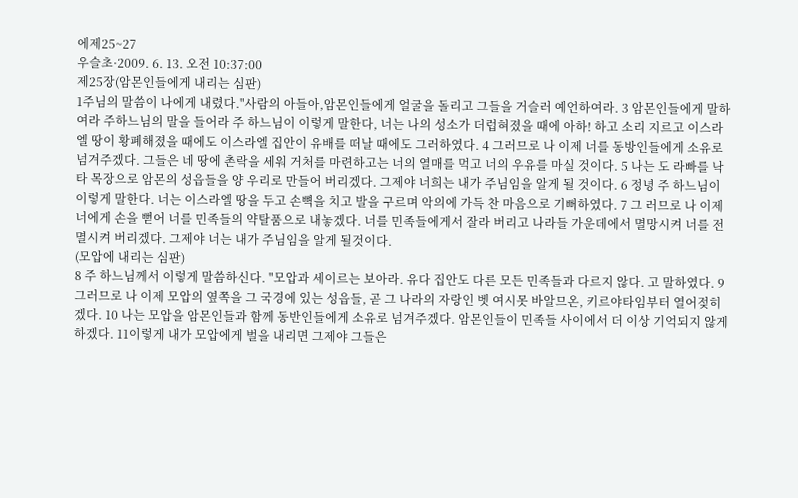에제25~27
우슬초·2009. 6. 13. 오전 10:37:00
제25장(암몬인들에게 내리는 심판)
1주님의 말씀이 나에게 내렸다."사람의 아들아,암몬인들에게 얼굴을 돌리고 그들을 거슬러 예언하여라. 3 암몬인들에게 말하여라 주하느님의 말을 들어라 주 하느님이 이렇게 말한다, 너는 나의 성소가 더럽혀졌을 때에 아하! 하고 소리 지르고 이스라엘 땅이 황폐해졌을 때에도 이스라엘 집안이 유배를 떠날 때에도 그러하였다. 4 그러므로 나 이제 너를 동방인들에게 소유로 넘겨주겠다. 그들은 네 땅에 촌락을 세워 거처를 마련하고는 너의 열매를 먹고 너의 우유를 마실 것이다. 5 나는 도 라빠를 낙타 목장으로 암몬의 성읍들을 양 우리로 만들어 버리겠다. 그제야 너희는 내가 주님임을 알게 될 것이다. 6 정녕 주 하느님이 이렇게 말한다. 너는 이스라엘 땅을 두고 손뼉을 치고 발을 구르며 악의에 가득 찬 마음으로 기뻐하였다. 7 그 러므로 나 이제 너에게 손을 뻗어 너를 민족들의 약탈품으로 내놓겠다. 너를 민족들에게서 잘라 버리고 나라들 가운데에서 멸망시켜 너를 전멸시켜 버리겠다. 그제야 너는 내가 주님임을 알게 될것이다.
(모압에 내리는 심판)
8 주 하느님께서 이렇게 말씀하신다. "모압과 세이르는 보아라. 유다 집안도 다른 모든 민족들과 다르지 않다. 고 말하였다. 9 그러므로 나 이제 모압의 옆쪽을 그 국경에 있는 성읍들, 곧 그 나라의 자랑인 벳 여시못 바알므온, 키르야타임부터 열어젖히겠다. 10 나는 모압을 암몬인들과 함께 동반인들에게 소유로 넘겨주겠다. 암몬인들이 민족들 사이에서 더 이상 기억되지 않게 하겠다. 11이렇게 내가 모압에게 벌을 내리면 그제야 그들은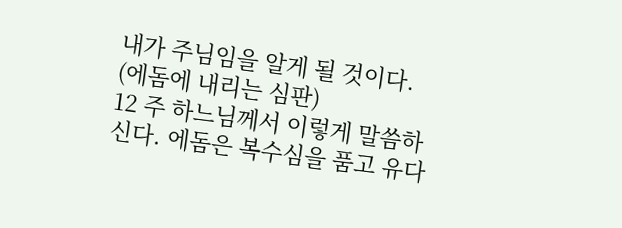내가 주님임을 알게 될 것이다.
(에돔에 내리는 심판)
12 주 하느님께서 이렇게 말씀하신다. 에돔은 복수심을 품고 유다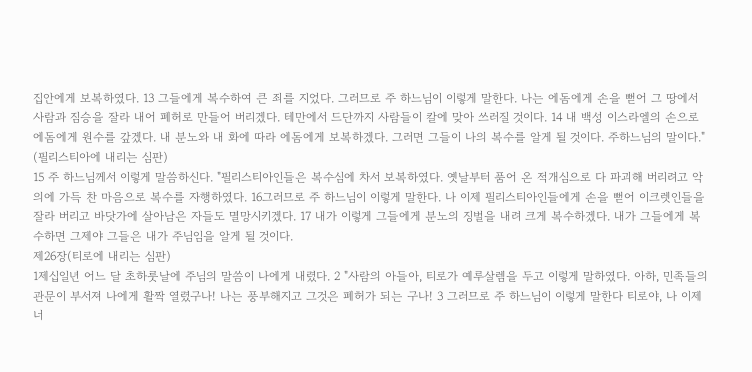집안에게 보복하였다. 13 그들에게 복수하여 큰 죄를 지었다. 그러므로 주 하느님이 이렇게 말한다. 나는 에돔에게 손을 뻗어 그 땅에서 사람과 짐승을 잘라 내어 폐허로 만들어 버리겠다. 테만에서 드단까지 사람들이 칼에 맞아 쓰러질 것이다. 14 내 백성 이스라엘의 손으로 에돔에게 원수를 갚겠다. 내 분노와 내 화에 따라 에돔에게 보복하겠다. 그러면 그들이 나의 복수를 알게 될 것이다. 주하느님의 말이다."
(필리스티아에 내리는 심판)
15 주 하느님께서 이렇게 말씀하신다. "필리스티아인들은 복수심에 차서 보복하였다. 옛날부터 품어 온 적개심으로 다 파괴해 버리려고 악의에 가득 찬 마음으로 복수를 자행하였다. 16그러므로 주 하느님이 이렇게 말한다. 나 이제 필리스티아인들에게 손을 뻗어 이크렛인들을 잘라 버리고 바닷가에 살아남은 자들도 멸망시키겠다. 17 내가 이렇게 그들에게 분노의 징벌을 내려 크게 복수하겠다. 내가 그들에게 복수하면 그제야 그들은 내가 주님임을 알게 될 것이다.
제26장(티로에 내리는 심판)
1제십일년 어느 달 초하룻날에 주님의 말씀이 나에게 내렸다. 2 "사람의 아들아, 티로가 예루살렘을 두고 이렇게 말하였다. 아하, 민족들의 관문이 부서져 나에게 활짝 열렸구나! 나는 풍부해지고 그것은 폐허가 되는 구나! 3 그러므로 주 하느님이 이렇게 말한다 티로야, 나 이제 너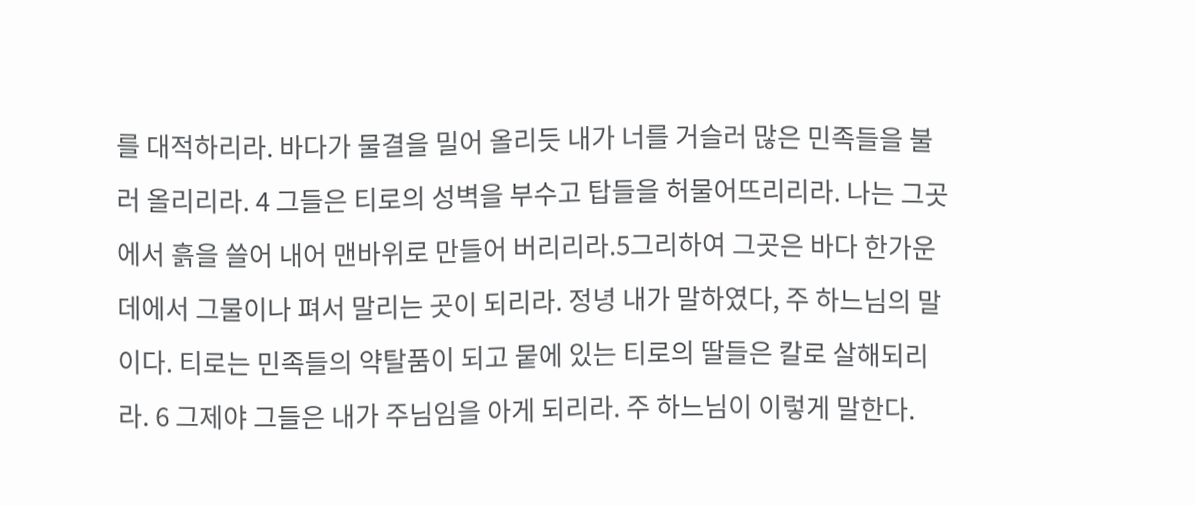를 대적하리라. 바다가 물결을 밀어 올리듯 내가 너를 거슬러 많은 민족들을 불러 올리리라. 4 그들은 티로의 성벽을 부수고 탑들을 허물어뜨리리라. 나는 그곳에서 흙을 쓸어 내어 맨바위로 만들어 버리리라.5그리하여 그곳은 바다 한가운데에서 그물이나 펴서 말리는 곳이 되리라. 정녕 내가 말하였다, 주 하느님의 말이다. 티로는 민족들의 약탈품이 되고 뭍에 있는 티로의 딸들은 칼로 살해되리라. 6 그제야 그들은 내가 주님임을 아게 되리라. 주 하느님이 이렇게 말한다.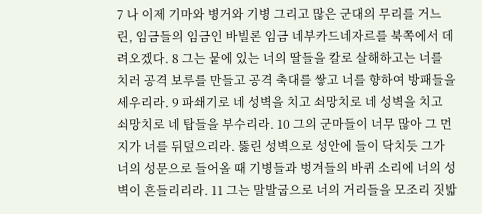7 나 이제 기마와 병거와 기병 그리고 많은 군대의 무리를 거느린, 임금들의 임금인 바빌론 임금 네부카드네자르를 북쪽에서 데려오겠다. 8 그는 뭍에 있는 너의 딸들을 칼로 살해하고는 너를 치러 공격 보루를 만들고 공격 축대를 쌓고 너를 향하여 방패들을 세우리라. 9 파쇄기로 네 성벽을 치고 쇠망치로 네 성벽을 치고 쇠망치로 네 탑들을 부수리라. 10 그의 군마들이 너무 많아 그 먼지가 너를 뒤덮으리라. 뚫린 성벽으로 성안에 들이 닥치듯 그가 너의 성문으로 들어올 때 기병들과 벙겨들의 바퀴 소리에 너의 성벽이 흔들리리라. 11 그는 말발굽으로 너의 거리들을 모조리 짓밟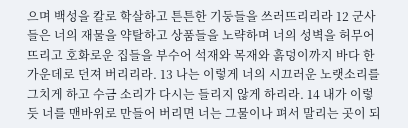으며 백성을 칼로 학살하고 튼튼한 기둥들을 쓰러뜨리리라 12 군사들은 너의 재물을 약탈하고 상품들을 노략하며 너의 성벽을 허무어뜨리고 호화로운 집들을 부수어 석재와 목재와 흙덩이까지 바다 한가운데로 던져 버리리라. 13 나는 이렇게 너의 시끄러운 노랫소리를 그치게 하고 수금 소리가 다시는 들리지 않게 하리라. 14 내가 이렇듯 너를 맨바위로 만들어 버리면 너는 그물이나 펴서 말리는 곳이 되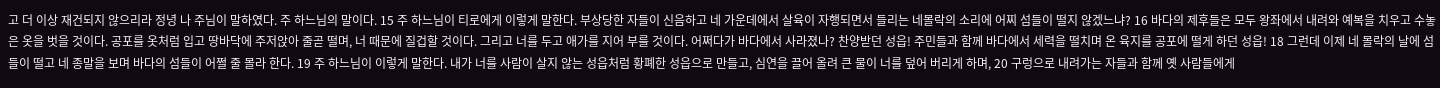고 더 이상 재건되지 않으리라 정녕 나 주님이 말하였다. 주 하느님의 말이다. 15 주 하느님이 티로에게 이렇게 말한다. 부상당한 자들이 신음하고 네 가운데에서 살육이 자행되면서 들리는 네몰락의 소리에 어찌 섬들이 떨지 않겠느냐? 16 바다의 제후들은 모두 왕좌에서 내려와 예복을 치우고 수놓은 옷을 벗을 것이다. 공포를 옷처럼 입고 땅바닥에 주저앉아 줄곧 떨며, 너 때문에 질겁할 것이다. 그리고 너를 두고 애가를 지어 부를 것이다. 어쩌다가 바다에서 사라졌나? 찬양받던 성읍! 주민들과 함께 바다에서 세력을 떨치며 온 육지를 공포에 떨게 하던 성읍! 18 그런데 이제 네 몰락의 날에 섬들이 떨고 네 종말을 보며 바다의 섬들이 어쩔 줄 몰라 한다. 19 주 하느님이 이렇게 말한다. 내가 너를 사람이 살지 않는 성읍처럼 황폐한 성읍으로 만들고, 심연을 끌어 올려 큰 물이 너를 덮어 버리게 하며, 20 구렁으로 내려가는 자들과 함께 옛 사람들에게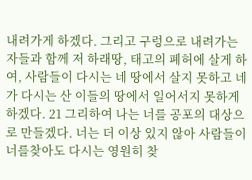내려가게 하겠다. 그리고 구렁으로 내려가는 자들과 함께 저 하래땅, 태고의 폐허에 살게 하여, 사람들이 다시는 네 땅에서 살지 못하고 네가 다시는 산 이들의 땅에서 일어서지 못하게 하겠다. 21 그리하여 나는 너를 공포의 대상으로 만들겠다. 너는 더 이상 있지 않아 사람들이 너를찾아도 다시는 영원히 찾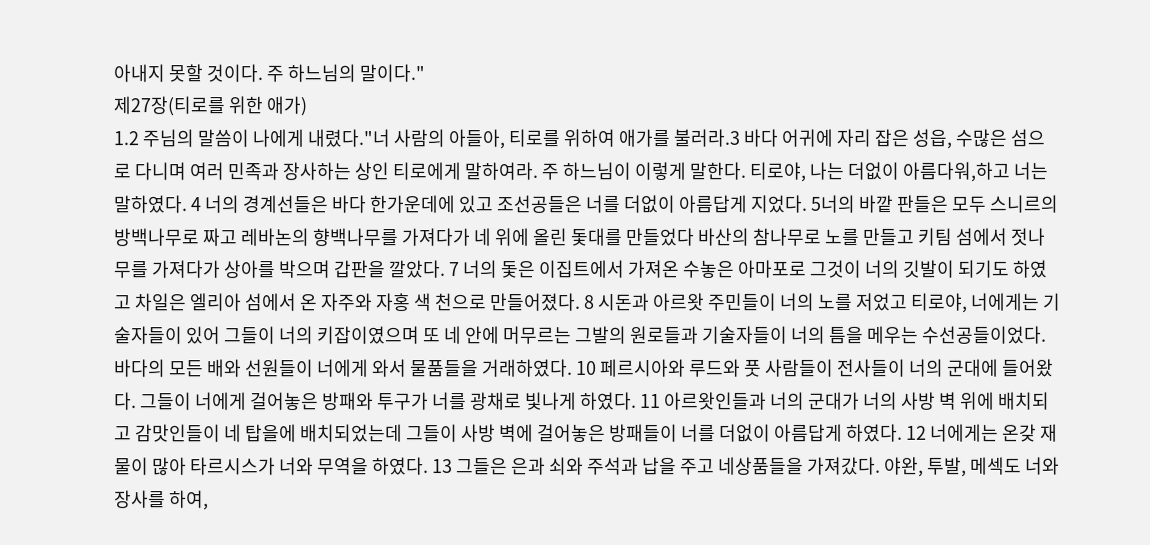아내지 못할 것이다. 주 하느님의 말이다."
제27장(티로를 위한 애가)
1.2 주님의 말씀이 나에게 내렸다."너 사람의 아들아, 티로를 위하여 애가를 불러라.3 바다 어귀에 자리 잡은 성읍, 수많은 섬으로 다니며 여러 민족과 장사하는 상인 티로에게 말하여라. 주 하느님이 이렇게 말한다. 티로야, 나는 더없이 아름다워,하고 너는 말하였다. 4 너의 경계선들은 바다 한가운데에 있고 조선공들은 너를 더없이 아름답게 지었다. 5너의 바깥 판들은 모두 스니르의 방백나무로 짜고 레바논의 향백나무를 가져다가 네 위에 올린 돛대를 만들었다 바산의 참나무로 노를 만들고 키팀 섬에서 젓나무를 가져다가 상아를 박으며 갑판을 깔았다. 7 너의 돛은 이집트에서 가져온 수놓은 아마포로 그것이 너의 깃발이 되기도 하였고 차일은 엘리아 섬에서 온 자주와 자홍 색 천으로 만들어졌다. 8 시돈과 아르왓 주민들이 너의 노를 저었고 티로야, 너에게는 기술자들이 있어 그들이 너의 키잡이였으며 또 네 안에 머무르는 그발의 원로들과 기술자들이 너의 틈을 메우는 수선공들이었다. 바다의 모든 배와 선원들이 너에게 와서 물품들을 거래하였다. 10 페르시아와 루드와 풋 사람들이 전사들이 너의 군대에 들어왔다. 그들이 너에게 걸어놓은 방패와 투구가 너를 광채로 빛나게 하였다. 11 아르왓인들과 너의 군대가 너의 사방 벽 위에 배치되고 감맛인들이 네 탑을에 배치되었는데 그들이 사방 벽에 걸어놓은 방패들이 너를 더없이 아름답게 하였다. 12 너에게는 온갖 재물이 많아 타르시스가 너와 무역을 하였다. 13 그들은 은과 쇠와 주석과 납을 주고 네상품들을 가져갔다. 야완, 투발, 메섹도 너와 장사를 하여,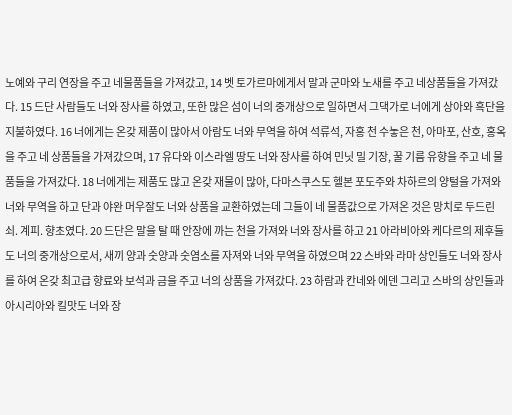노예와 구리 연장을 주고 네물품들을 가져갔고, 14 벳 토가르마에게서 말과 군마와 노새를 주고 네상품들을 가져갔다. 15 드단 사람들도 너와 장사를 하였고, 또한 많은 섬이 너의 중개상으로 일하면서 그댁가로 너에게 상아와 흑단을 지불하였다. 16 너에게는 온갖 제품이 많아서 아람도 너와 무역을 하여 석류석, 자홍 천 수놓은 천, 아마포, 산호, 홍옥을 주고 네 상품들을 가져갔으며, 17 유다와 이스라엘 땅도 너와 장사를 하여 민닛 밀 기장, 꿀 기름 유향을 주고 네 물품들을 가져갔다. 18 너에게는 제품도 많고 온갖 재물이 많아, 다마스쿠스도 헬본 포도주와 차하르의 양털을 가져와 너와 무역을 하고 단과 야완 머우잘도 너와 상품을 교환하였는데 그들이 네 물품값으로 가져온 것은 망치로 두드린 쇠. 계피. 향초였다. 20 드단은 말을 탈 때 안장에 까는 천을 가져와 너와 장사를 하고 21 아라비아와 케다르의 제후들도 너의 중개상으로서, 새끼 양과 숫양과 숫염소를 자져와 너와 무역을 하였으며 22 스바와 라마 상인들도 너와 장사를 하여 온갖 최고급 향료와 보석과 금을 주고 너의 상품을 가져갔다. 23 하람과 칸네와 에덴 그리고 스바의 상인들과 아시리아와 킬맛도 너와 장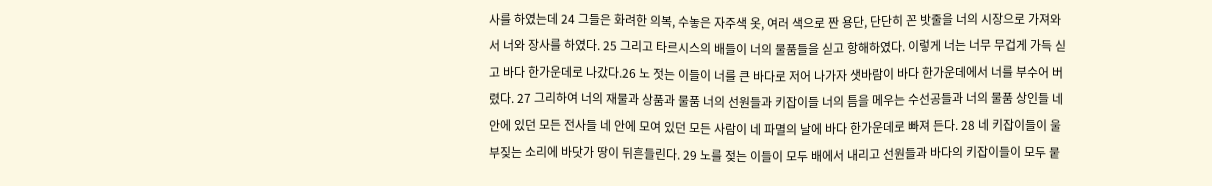사를 하였는데 24 그들은 화려한 의복, 수놓은 자주색 옷, 여러 색으로 짠 용단, 단단히 꼰 밧줄을 너의 시장으로 가져와서 너와 장사를 하였다. 25 그리고 타르시스의 배들이 너의 물품들을 싣고 항해하였다. 이렇게 너는 너무 무겁게 가득 싣고 바다 한가운데로 나갔다.26 노 젓는 이들이 너를 큰 바다로 저어 나가자 샛바람이 바다 한가운데에서 너를 부수어 버렸다. 27 그리하여 너의 재물과 상품과 물품 너의 선원들과 키잡이들 너의 틈을 메우는 수선공들과 너의 물품 상인들 네 안에 있던 모든 전사들 네 안에 모여 있던 모든 사람이 네 파멸의 날에 바다 한가운데로 빠져 든다. 28 네 키잡이들이 울부짖는 소리에 바닷가 땅이 뒤흔들린다. 29 노를 젖는 이들이 모두 배에서 내리고 선원들과 바다의 키잡이들이 모두 뭍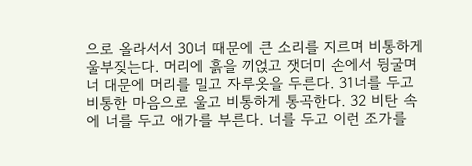으로 올라서서 30너 때문에 큰 소리를 지르며 비통하게 울부짖는다. 머리에 흙을 끼얹고 잿더미 손에서 뒹굴며 너 대문에 머리를 밀고 자루옷을 두른다. 31너를 두고 비통한 마음으로 울고 비통하게 통곡한다. 32 비탄 속에 너를 두고 애가를 부른다. 너를 두고 이런 조가를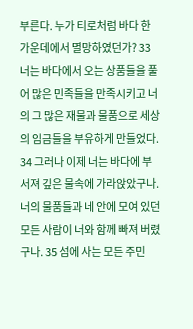부른다. 누가 티로처럼 바다 한가운데에서 멸망하였던가? 33너는 바다에서 오는 상품들을 풀어 많은 민족들을 만족시키고 너의 그 많은 재물과 물품으로 세상의 임금들을 부유하게 만들었다. 34 그러나 이제 너는 바다에 부서져 깊은 물속에 가라앉았구나. 너의 물품들과 네 안에 모여 있던 모든 사람이 너와 함께 빠져 버렸구나. 35 섬에 사는 모든 주민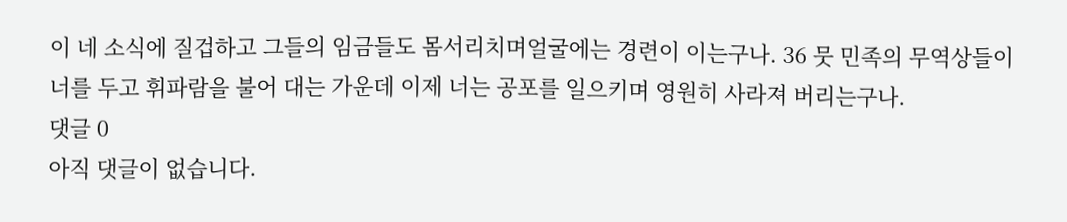이 네 소식에 질겁하고 그들의 임금들도 몸서리치며얼굴에는 경련이 이는구나. 36 뭇 민족의 무역상들이 너를 두고 휘파람을 불어 대는 가운데 이제 너는 공포를 일으키며 영원히 사라져 버리는구나.
댓글 0
아직 댓글이 없습니다.